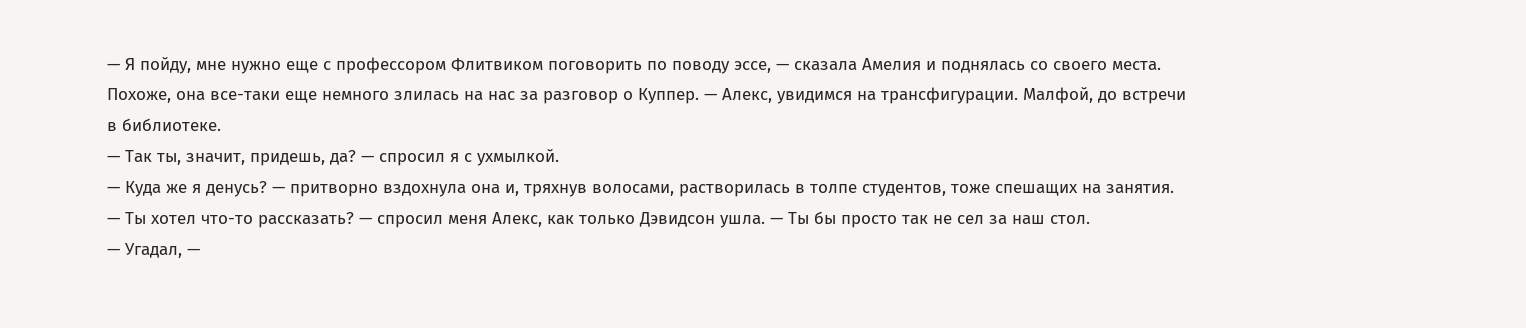— Я пойду, мне нужно еще с профессором Флитвиком поговорить по поводу эссе, — сказала Амелия и поднялась со своего места. Похоже, она все-таки еще немного злилась на нас за разговор о Куппер. — Алекс, увидимся на трансфигурации. Малфой, до встречи в библиотеке.
— Так ты, значит, придешь, да? — спросил я с ухмылкой.
— Куда же я денусь? — притворно вздохнула она и, тряхнув волосами, растворилась в толпе студентов, тоже спешащих на занятия.
— Ты хотел что-то рассказать? — спросил меня Алекс, как только Дэвидсон ушла. — Ты бы просто так не сел за наш стол.
— Угадал, —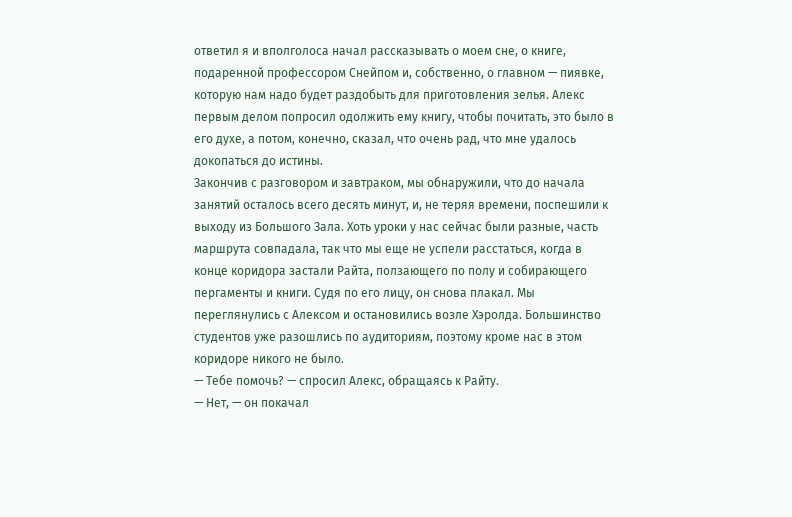ответил я и вполголоса начал рассказывать о моем сне, о книге, подаренной профессором Снейпом и, собственно, о главном — пиявке, которую нам надо будет раздобыть для приготовления зелья. Алекс первым делом попросил одолжить ему книгу, чтобы почитать, это было в его духе, а потом, конечно, сказал, что очень рад, что мне удалось докопаться до истины.
Закончив с разговором и завтраком, мы обнаружили, что до начала занятий осталось всего десять минут, и, не теряя времени, поспешили к выходу из Большого Зала. Хоть уроки у нас сейчас были разные, часть маршрута совпадала, так что мы еще не успели расстаться, когда в конце коридора застали Райта, ползающего по полу и собирающего пергаменты и книги. Судя по его лицу, он снова плакал. Мы переглянулись с Алексом и остановились возле Хэролда. Большинство студентов уже разошлись по аудиториям, поэтому кроме нас в этом коридоре никого не было.
— Тебе помочь? — спросил Алекс, обращаясь к Райту.
— Нет, — он покачал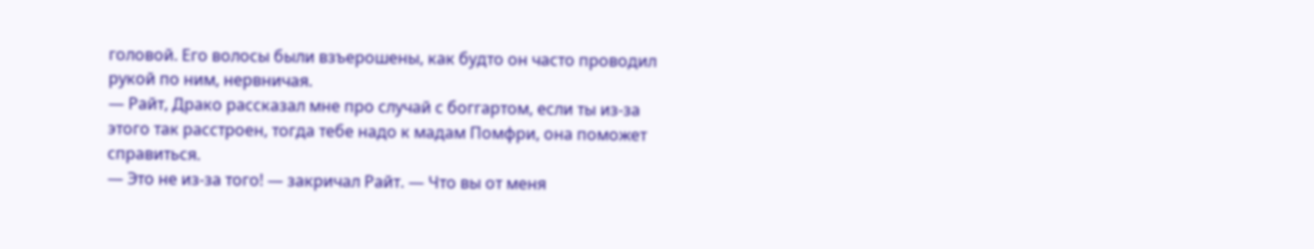головой. Его волосы были взъерошены, как будто он часто проводил рукой по ним, нервничая.
— Райт, Драко рассказал мне про случай с боггартом, если ты из-за этого так расстроен, тогда тебе надо к мадам Помфри, она поможет справиться.
— Это не из-за того! — закричал Райт. — Что вы от меня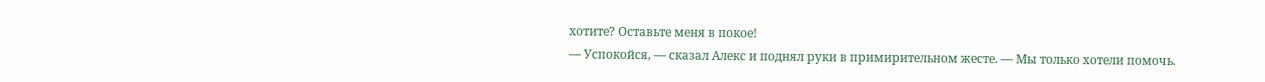хотите? Оставьте меня в покое!
— Успокойся, — сказал Алекс и поднял руки в примирительном жесте. — Мы только хотели помочь.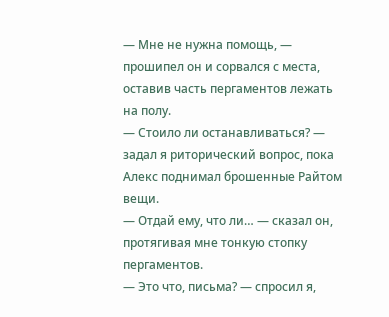— Мне не нужна помощь, — прошипел он и сорвался с места, оставив часть пергаментов лежать на полу.
— Стоило ли останавливаться? — задал я риторический вопрос, пока Алекс поднимал брошенные Райтом вещи.
— Отдай ему, что ли… — сказал он, протягивая мне тонкую стопку пергаментов.
— Это что, письма? — спросил я,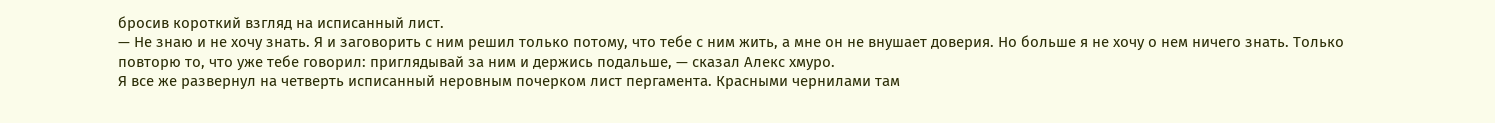бросив короткий взгляд на исписанный лист.
— Не знаю и не хочу знать. Я и заговорить с ним решил только потому, что тебе с ним жить, а мне он не внушает доверия. Но больше я не хочу о нем ничего знать. Только повторю то, что уже тебе говорил: приглядывай за ним и держись подальше, — сказал Алекс хмуро.
Я все же развернул на четверть исписанный неровным почерком лист пергамента. Красными чернилами там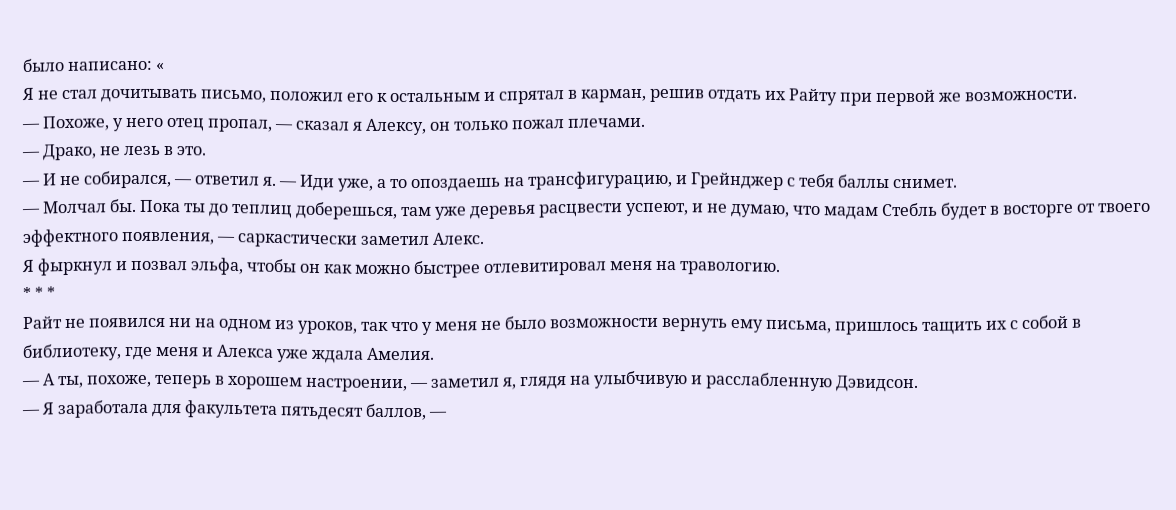было написано: «
Я не стал дочитывать письмо, положил его к остальным и спрятал в карман, решив отдать их Райту при первой же возможности.
— Похоже, у него отец пропал, — сказал я Алексу, он только пожал плечами.
— Драко, не лезь в это.
— И не собирался, — ответил я. — Иди уже, а то опоздаешь на трансфигурацию, и Грейнджер с тебя баллы снимет.
— Молчал бы. Пока ты до теплиц доберешься, там уже деревья расцвести успеют, и не думаю, что мадам Стебль будет в восторге от твоего эффектного появления, — саркастически заметил Алекс.
Я фыркнул и позвал эльфа, чтобы он как можно быстрее отлевитировал меня на травологию.
* * *
Райт не появился ни на одном из уроков, так что у меня не было возможности вернуть ему письма, пришлось тащить их с собой в библиотеку, где меня и Алекса уже ждала Амелия.
— А ты, похоже, теперь в хорошем настроении, — заметил я, глядя на улыбчивую и расслабленную Дэвидсон.
— Я заработала для факультета пятьдесят баллов, —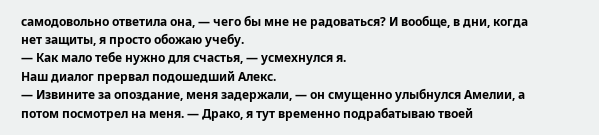самодовольно ответила она, — чего бы мне не радоваться? И вообще, в дни, когда нет защиты, я просто обожаю учебу.
— Как мало тебе нужно для счастья, — усмехнулся я.
Наш диалог прервал подошедший Алекс.
— Извините за опоздание, меня задержали, — он смущенно улыбнулся Амелии, а потом посмотрел на меня. — Драко, я тут временно подрабатываю твоей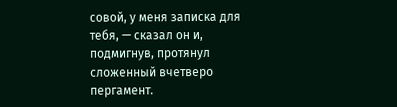совой, у меня записка для тебя, — сказал он и, подмигнув, протянул сложенный вчетверо пергамент.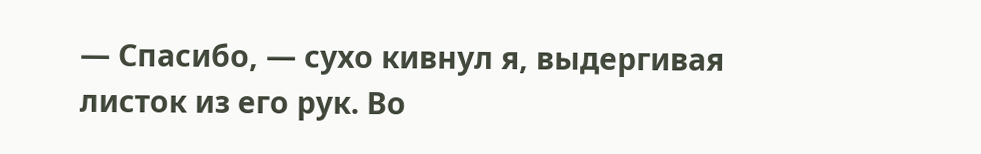— Спасибо, — сухо кивнул я, выдергивая листок из его рук. Во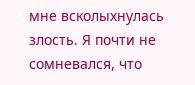мне всколыхнулась злость. Я почти не сомневался, что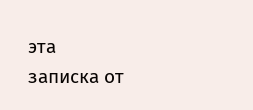эта записка от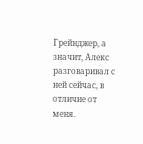Грейнджер, а значит, Алекс разговаривал с ней сейчас, в отличие от меня.